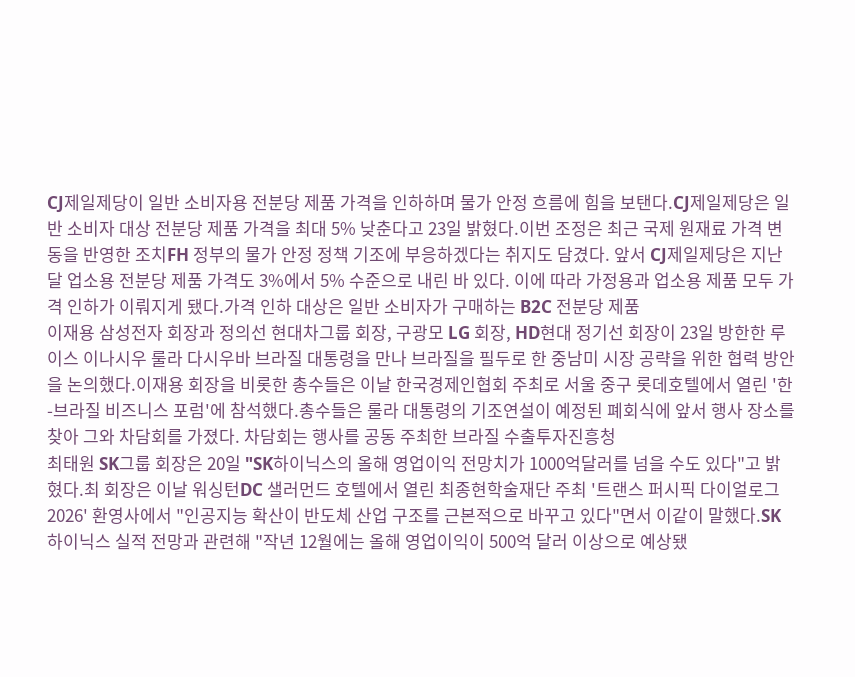CJ제일제당이 일반 소비자용 전분당 제품 가격을 인하하며 물가 안정 흐름에 힘을 보탠다.CJ제일제당은 일반 소비자 대상 전분당 제품 가격을 최대 5% 낮춘다고 23일 밝혔다.이번 조정은 최근 국제 원재료 가격 변동을 반영한 조치FH 정부의 물가 안정 정책 기조에 부응하겠다는 취지도 담겼다. 앞서 CJ제일제당은 지난달 업소용 전분당 제품 가격도 3%에서 5% 수준으로 내린 바 있다. 이에 따라 가정용과 업소용 제품 모두 가격 인하가 이뤄지게 됐다.가격 인하 대상은 일반 소비자가 구매하는 B2C 전분당 제품
이재용 삼성전자 회장과 정의선 현대차그룹 회장, 구광모 LG 회장, HD현대 정기선 회장이 23일 방한한 루이스 이나시우 룰라 다시우바 브라질 대통령을 만나 브라질을 필두로 한 중남미 시장 공략을 위한 협력 방안을 논의했다.이재용 회장을 비롯한 총수들은 이날 한국경제인협회 주최로 서울 중구 롯데호텔에서 열린 '한-브라질 비즈니스 포럼'에 참석했다.총수들은 룰라 대통령의 기조연설이 예정된 폐회식에 앞서 행사 장소를 찾아 그와 차담회를 가졌다. 차담회는 행사를 공동 주최한 브라질 수출투자진흥청
최태원 SK그룹 회장은 20일 "SK하이닉스의 올해 영업이익 전망치가 1000억달러를 넘을 수도 있다"고 밝혔다.최 회장은 이날 워싱턴DC 샐러먼드 호텔에서 열린 최종현학술재단 주최 '트랜스 퍼시픽 다이얼로그 2026' 환영사에서 "인공지능 확산이 반도체 산업 구조를 근본적으로 바꾸고 있다"면서 이같이 말했다.SK하이닉스 실적 전망과 관련해 "작년 12월에는 올해 영업이익이 500억 달러 이상으로 예상됐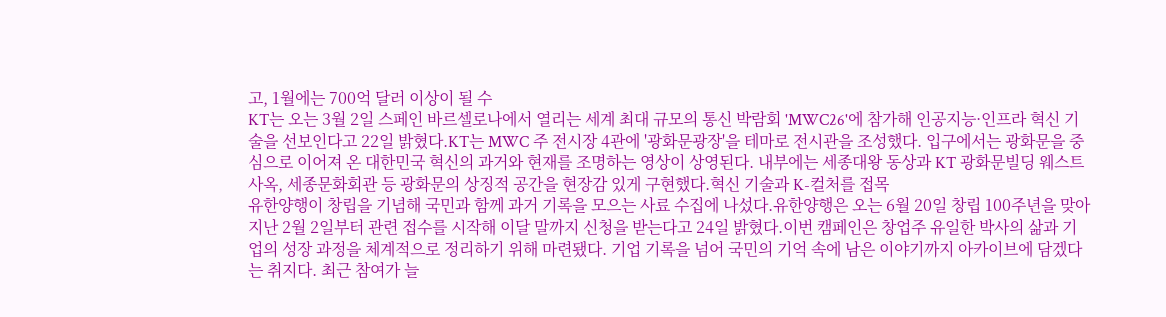고, 1월에는 700억 달러 이상이 될 수
KT는 오는 3월 2일 스페인 바르셀로나에서 열리는 세계 최대 규모의 통신 박람회 'MWC26'에 참가해 인공지능·인프라 혁신 기술을 선보인다고 22일 밝혔다.KT는 MWC 주 전시장 4관에 '광화문광장'을 테마로 전시관을 조성했다. 입구에서는 광화문을 중심으로 이어져 온 대한민국 혁신의 과거와 현재를 조명하는 영상이 상영된다. 내부에는 세종대왕 동상과 KT 광화문빌딩 웨스트사옥, 세종문화회관 등 광화문의 상징적 공간을 현장감 있게 구현했다.혁신 기술과 K-컬처를 접목
유한양행이 창립을 기념해 국민과 함께 과거 기록을 모으는 사료 수집에 나섰다.유한양행은 오는 6월 20일 창립 100주년을 맞아 지난 2월 2일부터 관련 접수를 시작해 이달 말까지 신청을 받는다고 24일 밝혔다.이번 캠페인은 창업주 유일한 박사의 삶과 기업의 성장 과정을 체계적으로 정리하기 위해 마련됐다. 기업 기록을 넘어 국민의 기억 속에 남은 이야기까지 아카이브에 담겠다는 취지다. 최근 참여가 늘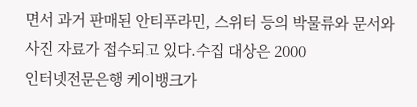면서 과거 판매된 안티푸라민, 스위터 등의 박물류와 문서와 사진 자료가 접수되고 있다.수집 대상은 2000
인터넷전문은행 케이뱅크가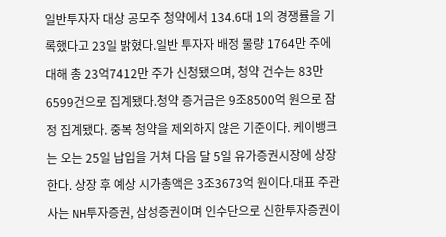일반투자자 대상 공모주 청약에서 134.6대 1의 경쟁률을 기록했다고 23일 밝혔다.일반 투자자 배정 물량 1764만 주에 대해 총 23억7412만 주가 신청됐으며, 청약 건수는 83만6599건으로 집계됐다.청약 증거금은 9조8500억 원으로 잠정 집계됐다. 중복 청약을 제외하지 않은 기준이다. 케이뱅크는 오는 25일 납입을 거쳐 다음 달 5일 유가증권시장에 상장한다. 상장 후 예상 시가총액은 3조3673억 원이다.대표 주관사는 NH투자증권, 삼성증권이며 인수단으로 신한투자증권이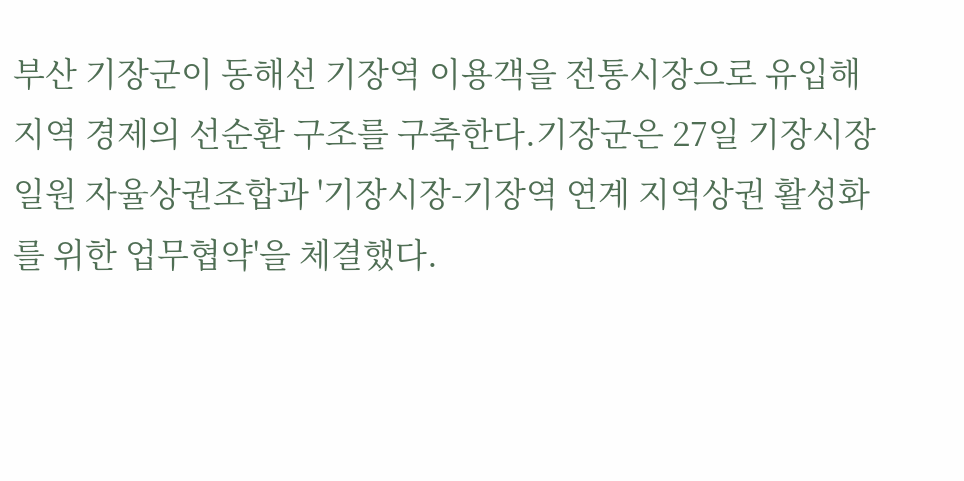부산 기장군이 동해선 기장역 이용객을 전통시장으로 유입해 지역 경제의 선순환 구조를 구축한다.기장군은 27일 기장시장 일원 자율상권조합과 '기장시장-기장역 연계 지역상권 활성화를 위한 업무협약'을 체결했다.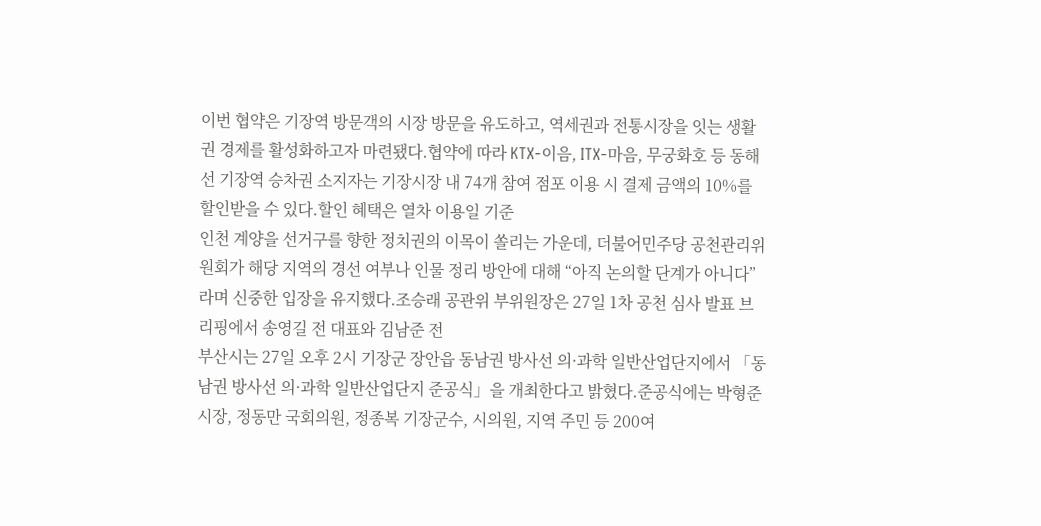이번 협약은 기장역 방문객의 시장 방문을 유도하고, 역세권과 전통시장을 잇는 생활권 경제를 활성화하고자 마련됐다.협약에 따라 KTX-이음, ITX-마음, 무궁화호 등 동해선 기장역 승차권 소지자는 기장시장 내 74개 참여 점포 이용 시 결제 금액의 10%를 할인받을 수 있다.할인 혜택은 열차 이용일 기준
인천 계양을 선거구를 향한 정치권의 이목이 쏠리는 가운데, 더불어민주당 공천관리위원회가 해당 지역의 경선 여부나 인물 정리 방안에 대해 “아직 논의할 단계가 아니다”라며 신중한 입장을 유지했다.조승래 공관위 부위원장은 27일 1차 공천 심사 발표 브리핑에서 송영길 전 대표와 김남준 전
부산시는 27일 오후 2시 기장군 장안읍 동남권 방사선 의·과학 일반산업단지에서 「동남권 방사선 의·과학 일반산업단지 준공식」을 개최한다고 밝혔다.준공식에는 박형준 시장, 정동만 국회의원, 정종복 기장군수, 시의원, 지역 주민 등 200여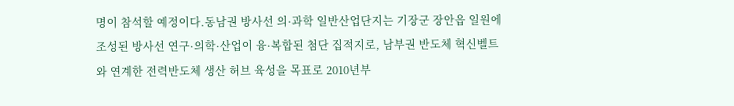명이 참석할 예정이다.동남권 방사선 의·과학 일반산업단지는 기장군 장안읍 일원에 조성된 방사선 연구·의학·산업이 융·복합된 첨단 집적지로, 남부권 반도체 혁신벨트와 연계한 전력반도체 생산 허브 육성을 목표로 2010년부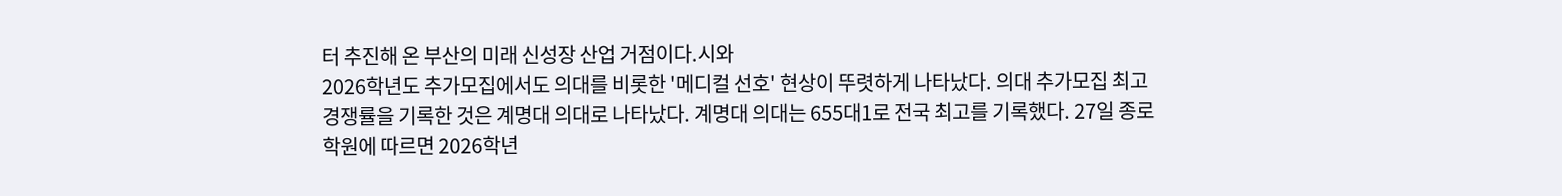터 추진해 온 부산의 미래 신성장 산업 거점이다.시와
2026학년도 추가모집에서도 의대를 비롯한 '메디컬 선호' 현상이 뚜렷하게 나타났다. 의대 추가모집 최고경쟁률을 기록한 것은 계명대 의대로 나타났다. 계명대 의대는 655대1로 전국 최고를 기록했다. 27일 종로학원에 따르면 2026학년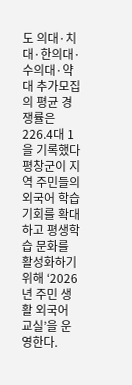도 의대·치대·한의대·수의대·약대 추가모집의 평균 경쟁률은 226.4대 1을 기록했다
평창군이 지역 주민들의 외국어 학습 기회를 확대하고 평생학습 문화를 활성화하기 위해 ‘2026년 주민 생활 외국어 교실’을 운영한다.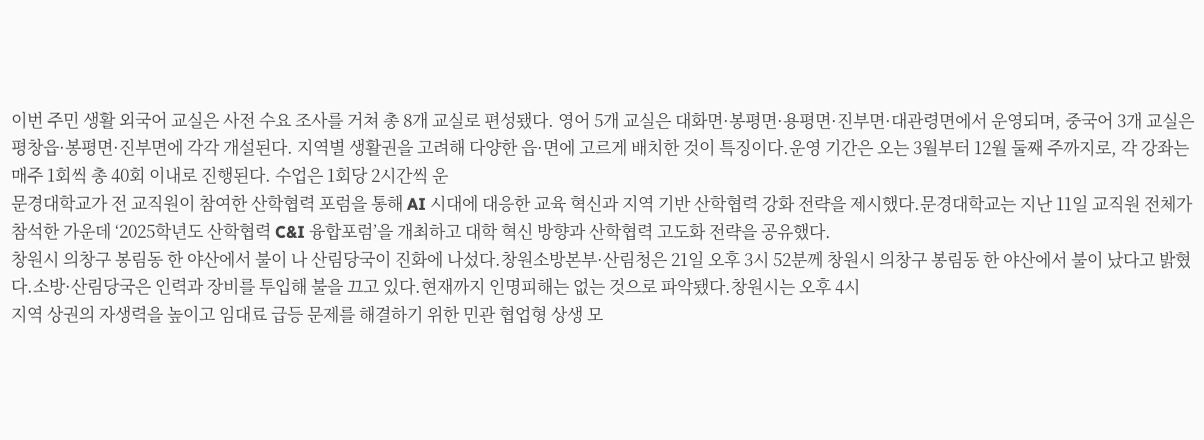이번 주민 생활 외국어 교실은 사전 수요 조사를 거쳐 총 8개 교실로 편성됐다. 영어 5개 교실은 대화면·봉평면·용평면·진부면·대관령면에서 운영되며, 중국어 3개 교실은 평창읍·봉평면·진부면에 각각 개설된다. 지역별 생활권을 고려해 다양한 읍·면에 고르게 배치한 것이 특징이다.운영 기간은 오는 3월부터 12월 둘째 주까지로, 각 강좌는 매주 1회씩 총 40회 이내로 진행된다. 수업은 1회당 2시간씩 운
문경대학교가 전 교직원이 참여한 산학협력 포럼을 통해 AI 시대에 대응한 교육 혁신과 지역 기반 산학협력 강화 전략을 제시했다.문경대학교는 지난 11일 교직원 전체가 참석한 가운데 ‘2025학년도 산학협력 C&I 융합포럼’을 개최하고 대학 혁신 방향과 산학협력 고도화 전략을 공유했다.
창원시 의창구 봉림동 한 야산에서 불이 나 산림당국이 진화에 나섰다.창원소방본부·산림청은 21일 오후 3시 52분께 창원시 의창구 봉림동 한 야산에서 불이 났다고 밝혔다.소방·산림당국은 인력과 장비를 투입해 불을 끄고 있다.현재까지 인명피해는 없는 것으로 파악됐다.창원시는 오후 4시
지역 상권의 자생력을 높이고 임대료 급등 문제를 해결하기 위한 민관 협업형 상생 모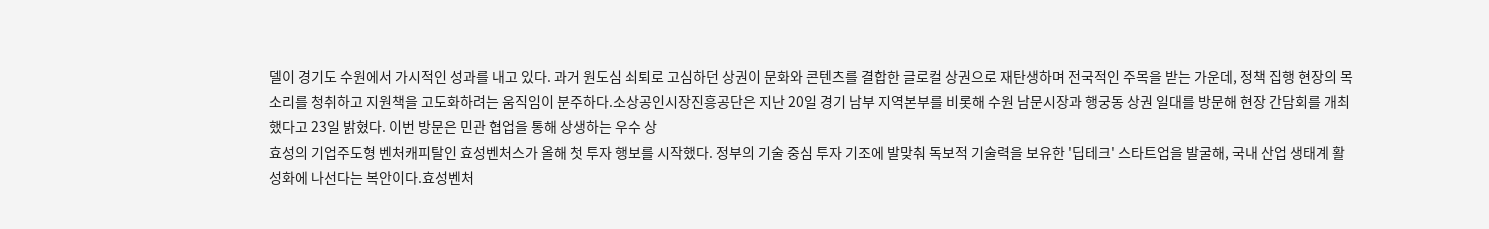델이 경기도 수원에서 가시적인 성과를 내고 있다. 과거 원도심 쇠퇴로 고심하던 상권이 문화와 콘텐츠를 결합한 글로컬 상권으로 재탄생하며 전국적인 주목을 받는 가운데, 정책 집행 현장의 목소리를 청취하고 지원책을 고도화하려는 움직임이 분주하다.소상공인시장진흥공단은 지난 20일 경기 남부 지역본부를 비롯해 수원 남문시장과 행궁동 상권 일대를 방문해 현장 간담회를 개최했다고 23일 밝혔다. 이번 방문은 민관 협업을 통해 상생하는 우수 상
효성의 기업주도형 벤처캐피탈인 효성벤처스가 올해 첫 투자 행보를 시작했다. 정부의 기술 중심 투자 기조에 발맞춰 독보적 기술력을 보유한 '딥테크' 스타트업을 발굴해, 국내 산업 생태계 활성화에 나선다는 복안이다.효성벤처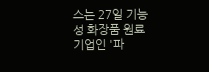스는 27일 기능성 화장품 원료 기업인 '파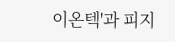이온텍'과 피지